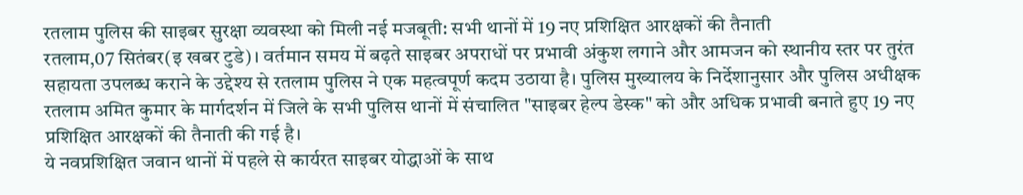रतलाम पुलिस की साइबर सुरक्षा व्यवस्था को मिली नई मजबूती: सभी थानों में 19 नए प्रशिक्षित आरक्षकों की तैनाती
रतलाम,07 सितंबर(इ खबर टुडे)। वर्तमान समय में बढ़ते साइबर अपराधों पर प्रभावी अंकुश लगाने और आमजन को स्थानीय स्तर पर तुरंत सहायता उपलब्ध कराने के उद्देश्य से रतलाम पुलिस ने एक महत्वपूर्ण कदम उठाया है। पुलिस मुख्यालय के निर्देशानुसार और पुलिस अधीक्षक रतलाम अमित कुमार के मार्गदर्शन में जिले के सभी पुलिस थानों में संचालित "साइबर हेल्प डेस्क" को और अधिक प्रभावी बनाते हुए 19 नए प्रशिक्षित आरक्षकों की तैनाती की गई है।
ये नवप्रशिक्षित जवान थानों में पहले से कार्यरत साइबर योद्धाओं के साथ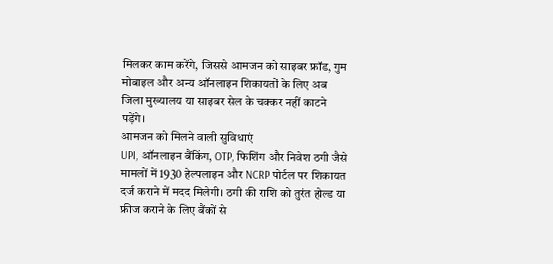मिलकर काम करेंगे, जिससे आमजन को साइबर फ्रॉड, गुम मोबाइल और अन्य ऑनलाइन शिकायतों के लिए अब जिला मुख्यालय या साइबर सेल के चक्कर नहीं काटने पड़ेंगे।
आमजन को मिलने वाली सुविधाएं
UPI, ऑनलाइन बैंकिंग, OTP, फिशिंग और निवेश ठगी जैसे मामलों में 1930 हेल्पलाइन और NCRP पोर्टल पर शिकायत दर्ज कराने में मदद मिलेगी। ठगी की राशि को तुरंत होल्ड या फ्रीज कराने के लिए बैंकों से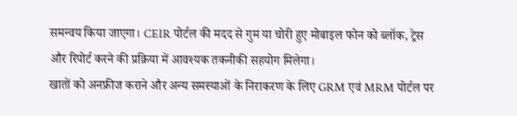समन्वय किया जाएगा। CEIR पोर्टल की मदद से गुम या चोरी हुए मोबाइल फोन को ब्लॉक, ट्रेस और रिपोर्ट करने की प्रक्रिया में आवश्यक तकनीकी सहयोग मिलेगा।
खातों को अनफ्रीज कराने और अन्य समस्याओं के निराकरण के लिए GRM एवं MRM पोर्टल पर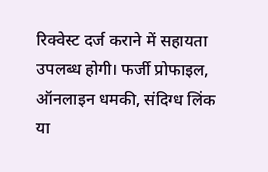रिक्वेस्ट दर्ज कराने में सहायता उपलब्ध होगी। फर्जी प्रोफाइल, ऑनलाइन धमकी, संदिग्ध लिंक या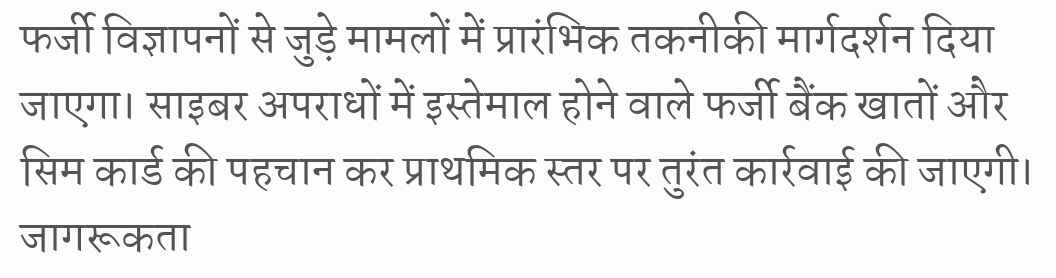फर्जी विज्ञापनों से जुड़े मामलों में प्रारंभिक तकनीकी मार्गदर्शन दिया जाएगा। साइबर अपराधों में इस्तेमाल होने वाले फर्जी बैंक खातों और सिम कार्ड की पहचान कर प्राथमिक स्तर पर तुरंत कार्रवाई की जाएगी।
जागरूकता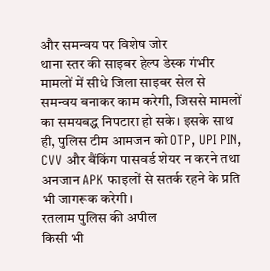और समन्वय पर विशेष जोर
थाना स्तर की साइबर हेल्प डेस्क गंभीर मामलों में सीधे जिला साइबर सेल से समन्वय बनाकर काम करेगी, जिससे मामलों का समयबद्ध निपटारा हो सके। इसके साथ ही, पुलिस टीम आमजन को OTP, UPI PIN, CVV और बैंकिंग पासवर्ड शेयर न करने तथा अनजान APK फाइलों से सतर्क रहने के प्रति भी जागरूक करेगी।
रतलाम पुलिस की अपील
किसी भी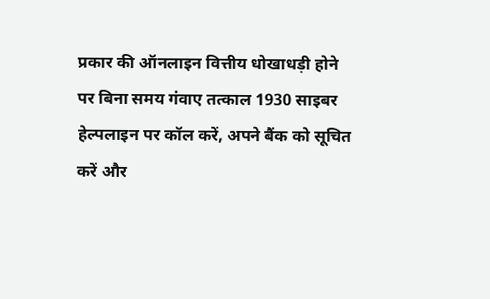प्रकार की ऑनलाइन वित्तीय धोखाधड़ी होने पर बिना समय गंवाए तत्काल 1930 साइबर हेल्पलाइन पर कॉल करें, अपने बैंक को सूचित करें और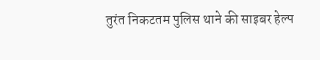तुरंत निकटतम पुलिस थाने की साइबर हेल्प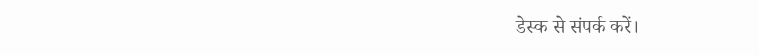डेस्क से संपर्क करें।